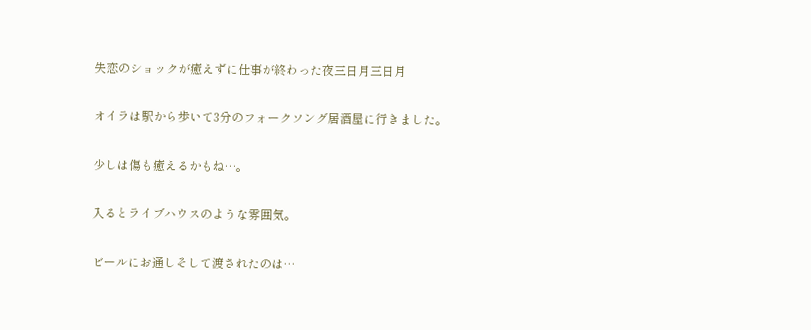失恋のショックが癒えずに仕事が終わった夜三日月三日月


オイラは駅から歩いて3分のフォークソング居酒屋に行きました。


少しは傷も癒えるかもね…。


入るとライブハウスのような雰囲気。


ビールにお通しそして渡されたのは…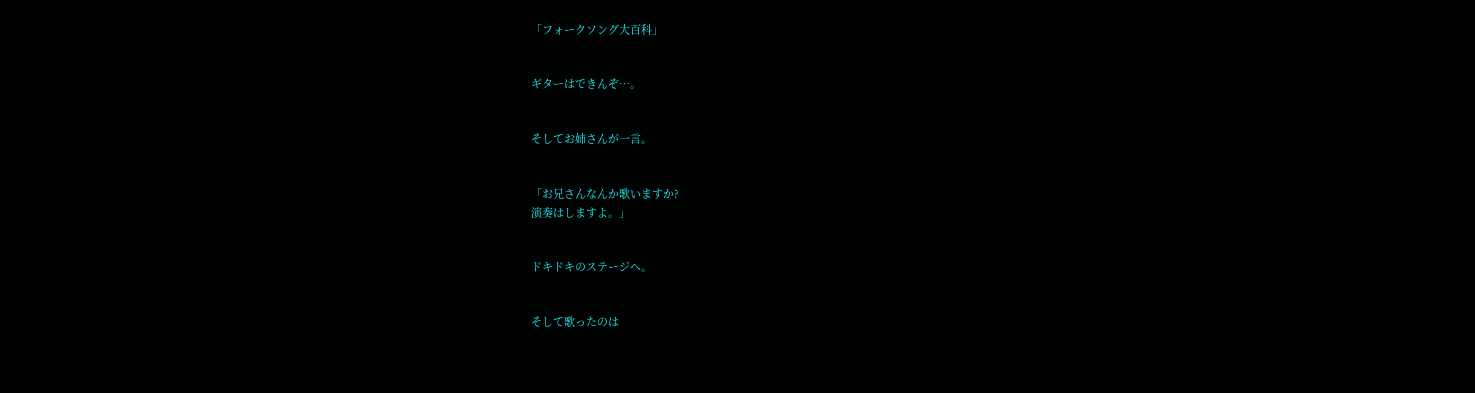「フォークソング大百科」


ギターはできんぞ…。


そしてお姉さんが一言。


「お兄さんなんか歌いますか?
演奏はしますよ。」


ドキドキのステージへ。


そして歌ったのは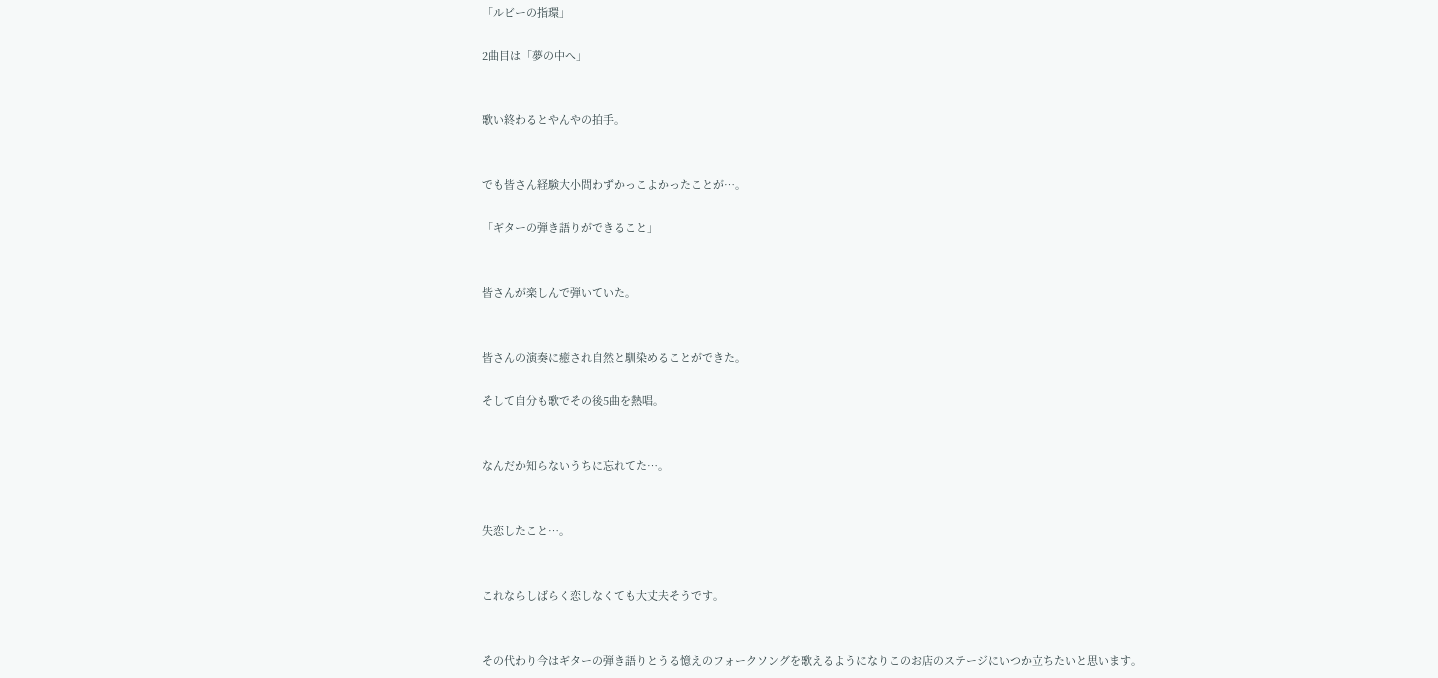「ルビーの指環」

2曲目は「夢の中へ」


歌い終わるとやんやの拍手。


でも皆さん経験大小問わずかっこよかったことが…。

「ギターの弾き語りができること」


皆さんが楽しんで弾いていた。


皆さんの演奏に癒され自然と馴染めることができた。

そして自分も歌でその後5曲を熱唱。


なんだか知らないうちに忘れてた…。


失恋したこと…。


これならしばらく恋しなくても大丈夫そうです。


その代わり今はギターの弾き語りとうる憶えのフォークソングを歌えるようになりこのお店のステージにいつか立ちたいと思います。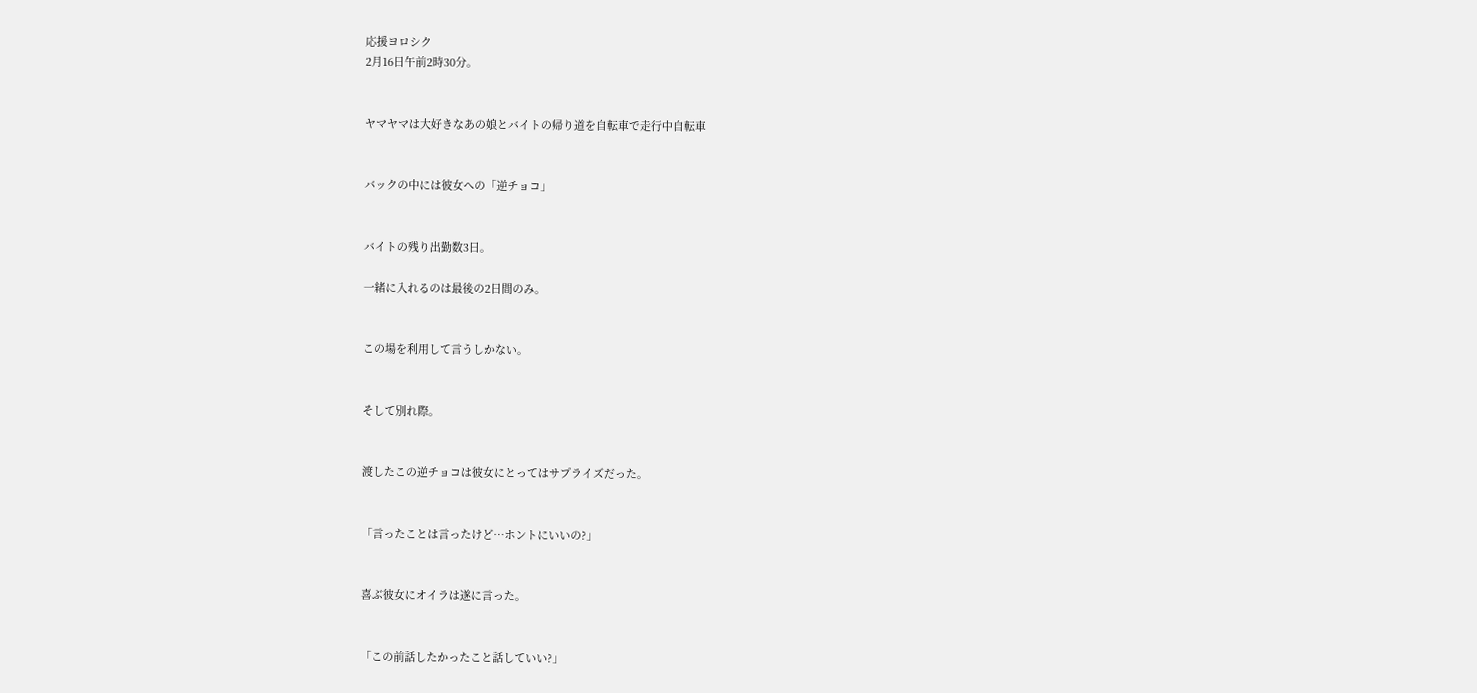応援ヨロシク
2月16日午前2時30分。


ヤマヤマは大好きなあの娘とバイトの帰り道を自転車で走行中自転車


バックの中には彼女への「逆チョコ」


バイトの残り出勤数3日。

一緒に入れるのは最後の2日間のみ。


この場を利用して言うしかない。


そして別れ際。


渡したこの逆チョコは彼女にとってはサプライズだった。


「言ったことは言ったけど…ホントにいいの?」


喜ぶ彼女にオイラは遂に言った。


「この前話したかったこと話していい?」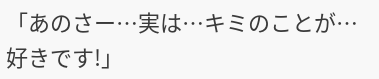「あのさー…実は…キミのことが…好きです!」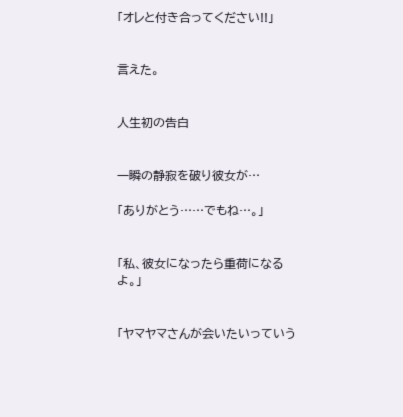「オレと付き合ってください!!」


言えた。


人生初の告白


一瞬の静寂を破り彼女が…

「ありがとう……でもね…。」


「私、彼女になったら重荷になるよ。」


「ヤマヤマさんが会いたいっていう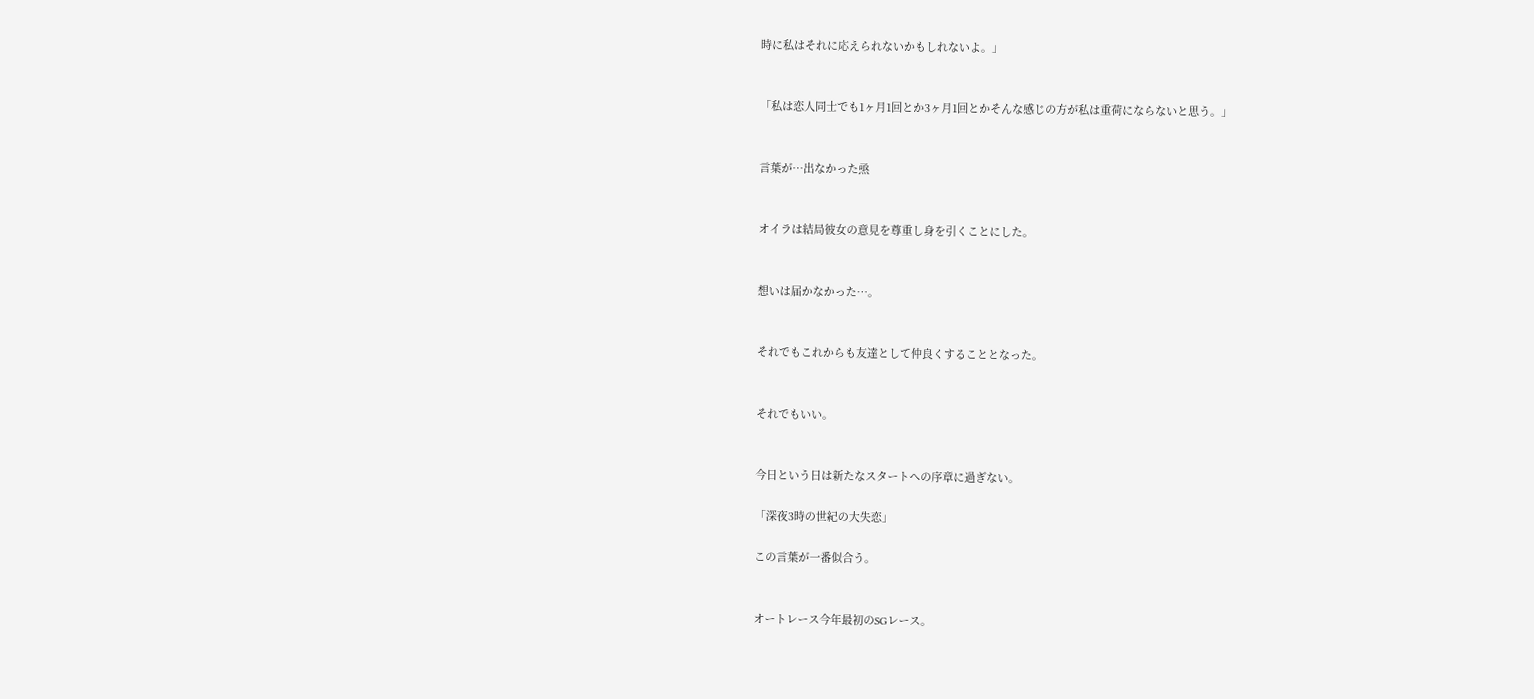時に私はそれに応えられないかもしれないよ。」


「私は恋人同士でも1ヶ月1回とか3ヶ月1回とかそんな感じの方が私は重荷にならないと思う。」


言葉が…出なかった焏


オイラは結局彼女の意見を尊重し身を引くことにした。


想いは届かなかった…。


それでもこれからも友達として仲良くすることとなった。


それでもいい。


今日という日は新たなスタートへの序章に過ぎない。

「深夜3時の世紀の大失恋」

この言葉が一番似合う。


オートレース今年最初のSGレース。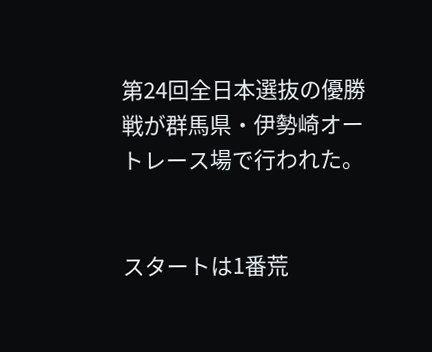第24回全日本選抜の優勝戦が群馬県・伊勢崎オートレース場で行われた。


スタートは1番荒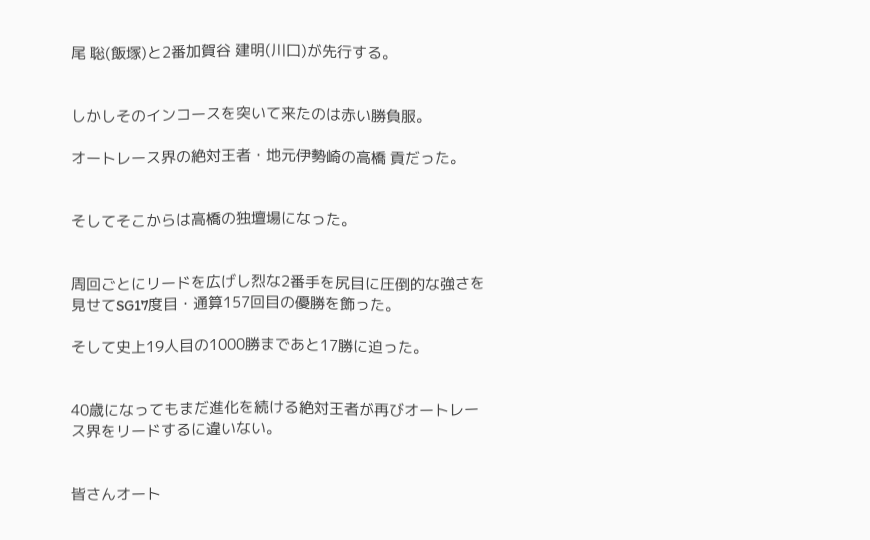尾 聡(飯塚)と2番加賀谷 建明(川口)が先行する。


しかしそのインコースを突いて来たのは赤い勝負服。

オートレース界の絶対王者・地元伊勢崎の高橋 貢だった。


そしてそこからは高橋の独壇場になった。


周回ごとにリードを広げし烈な2番手を尻目に圧倒的な強さを見せてSG17度目・通算157回目の優勝を飾った。

そして史上19人目の1000勝まであと17勝に迫った。


40歳になってもまだ進化を続ける絶対王者が再びオートレース界をリードするに違いない。


皆さんオート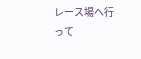レース場へ行って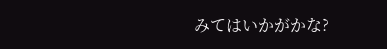みてはいかがかな?